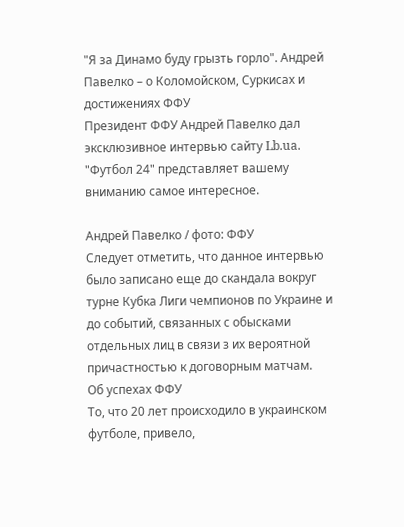"Я за Динамо буду грызть горло". Андрей Павелко – о Коломойском, Суркисах и достижениях ФФУ
Президент ФФУ Андрей Павелко дал эксклюзивное интервью сайту Lb.ua. "Футбол 24" представляет вашему вниманию самое интересное.

Андрей Павелко / фото: ФФУ
Следует отметить, что данное интервью было записано еще до скандала вокруг турне Кубка Лиги чемпионов по Украине и до событий, связанных с обысками отдельных лиц в связи з их вероятной причастностью к договорным матчам.
Об успехах ФФУ
То, что 20 лет происходило в украинском футболе, привело,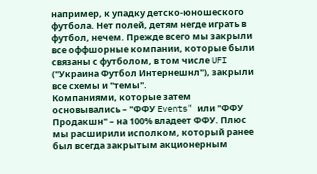например, к упадку детско-юношеского футбола. Нет полей, детям негде играть в футбол, нечем. Прежде всего мы закрыли все оффшорные компании, которые были связаны с футболом, в том числе UFI ("Украина Футбол Интернешнл"), закрыли все схемы и "темы".
Компаниями, которые затем основывались – "ФФУ Events" или "ФФУ Продакшн" – на 100% владеет ФФУ. Плюс мы расширили исполком, который ранее был всегда закрытым акционерным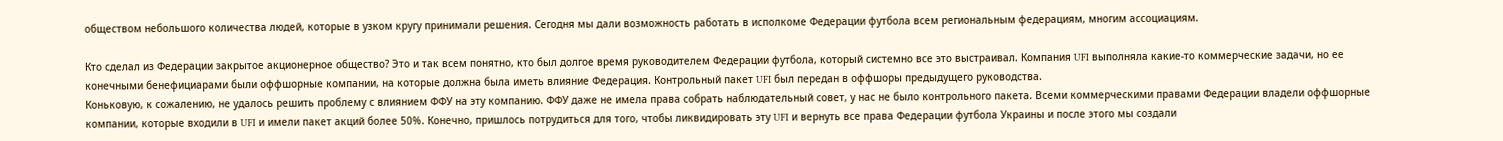обществом небольшого количества людей, которые в узком кругу принимали решения. Сегодня мы дали возможность работать в исполкоме Федерации футбола всем региональным федерациям, многим ассоциациям.

Кто сделал из Федерации закрытое акционерное общество? Это и так всем понятно, кто был долгое время руководителем Федерации футбола, который системно все это выстраивал. Компания UFI выполняла какие-то коммерческие задачи, но ее конечными бенефициарами были оффшорные компании, на которые должна была иметь влияние Федерация. Контрольный пакет UFI был передан в оффшоры предыдущего руководства.
Коньковую, к сожалению, не удалось решить проблему с влиянием ФФУ на эту компанию. ФФУ даже не имела права собрать наблюдательный совет, у нас не было контрольного пакета. Всеми коммерческими правами Федерации владели оффшорные компании, которые входили в UFI и имели пакет акций более 50%. Конечно, пришлось потрудиться для того, чтобы ликвидировать эту UFI и вернуть все права Федерации футбола Украины и после этого мы создали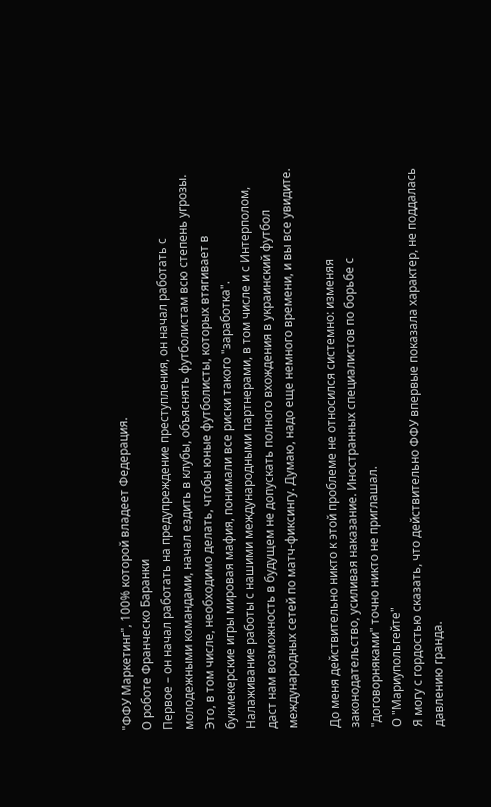"ФФУ Маркетинг", 100% которой владеет Федерация.
О роботе Франческо Баранки
Первое – он начал работать на предупреждение преступления, он начал работать с молодежными командами, начал ездить в клубы, объяснять футболистам всю степень угрозы. Это, в том числе, необходимо делать, чтобы юные футболисты, которых втягивает в букмекерские игры мировая мафия, понимали все риски такого "заработка".
Налаживание работы с нашими международными партнерами, в том числе и с Интерполом, даст нам возможность в будущем не допускать полного вхождения в украинский футбол международных сетей по матч-фиксингу. Думаю, надо еще немного времени, и вы все увидите.

До меня действительно никто к этой проблеме не относился системно: изменяя законодательство, усиливая наказание. Иностранных специалистов по борьбе с "договорняками" точно никто не приглашал.
О "Мариупольгейте"
Я могу с гордостью сказать, что действительно ФФУ впервые показала характер, не поддалась давлению гранда.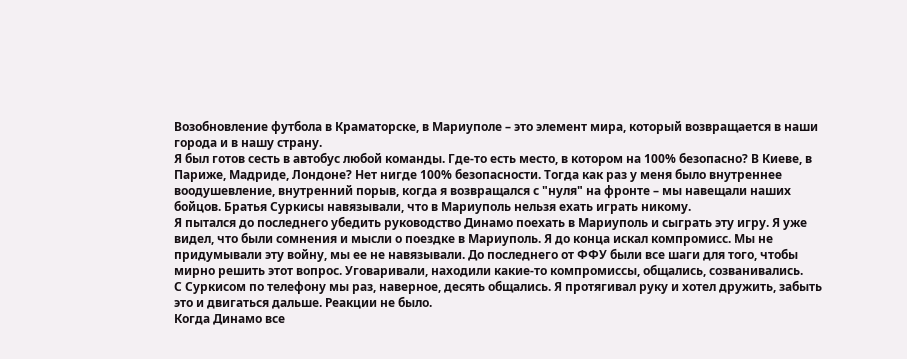Возобновление футбола в Краматорске, в Мариуполе – это элемент мира, который возвращается в наши города и в нашу страну.
Я был готов сесть в автобус любой команды. Где-то есть место, в котором на 100% безопасно? В Киеве, в Париже, Мадриде, Лондоне? Нет нигде 100% безопасности. Тогда как раз у меня было внутреннее воодушевление, внутренний порыв, когда я возвращался с "нуля" на фронте – мы навещали наших бойцов. Братья Суркисы навязывали, что в Мариуполь нельзя ехать играть никому.
Я пытался до последнего убедить руководство Динамо поехать в Мариуполь и сыграть эту игру. Я уже видел, что были сомнения и мысли о поездке в Мариуполь. Я до конца искал компромисс. Мы не придумывали эту войну, мы ее не навязывали. До последнего от ФФУ были все шаги для того, чтобы мирно решить этот вопрос. Уговаривали, находили какие-то компромиссы, общались, созванивались.
С Суркисом по телефону мы раз, наверное, десять общались. Я протягивал руку и хотел дружить, забыть это и двигаться дальше. Реакции не было.
Когда Динамо все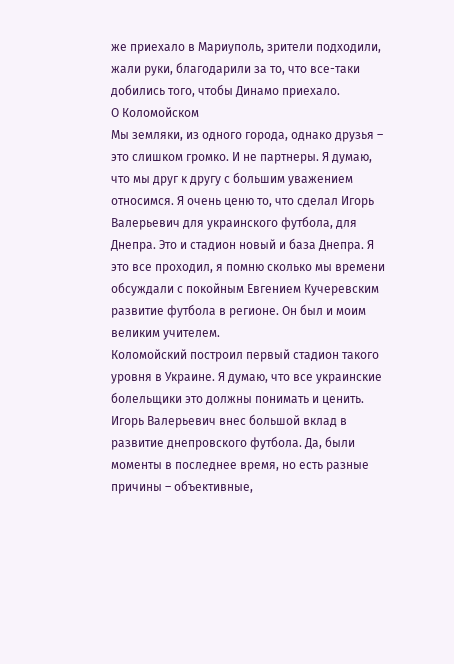же приехало в Мариуполь, зрители подходили, жали руки, благодарили за то, что все-таки добились того, чтобы Динамо приехало.
О Коломойском
Мы земляки, из одного города, однако друзья – это слишком громко. И не партнеры. Я думаю, что мы друг к другу с большим уважением относимся. Я очень ценю то, что сделал Игорь Валерьевич для украинского футбола, для Днепра. Это и стадион новый и база Днепра. Я это все проходил, я помню сколько мы времени обсуждали с покойным Евгением Кучеревским развитие футбола в регионе. Он был и моим великим учителем.
Коломойский построил первый стадион такого уровня в Украине. Я думаю, что все украинские болельщики это должны понимать и ценить.
Игорь Валерьевич внес большой вклад в развитие днепровского футбола. Да, были моменты в последнее время, но есть разные причины – объективные,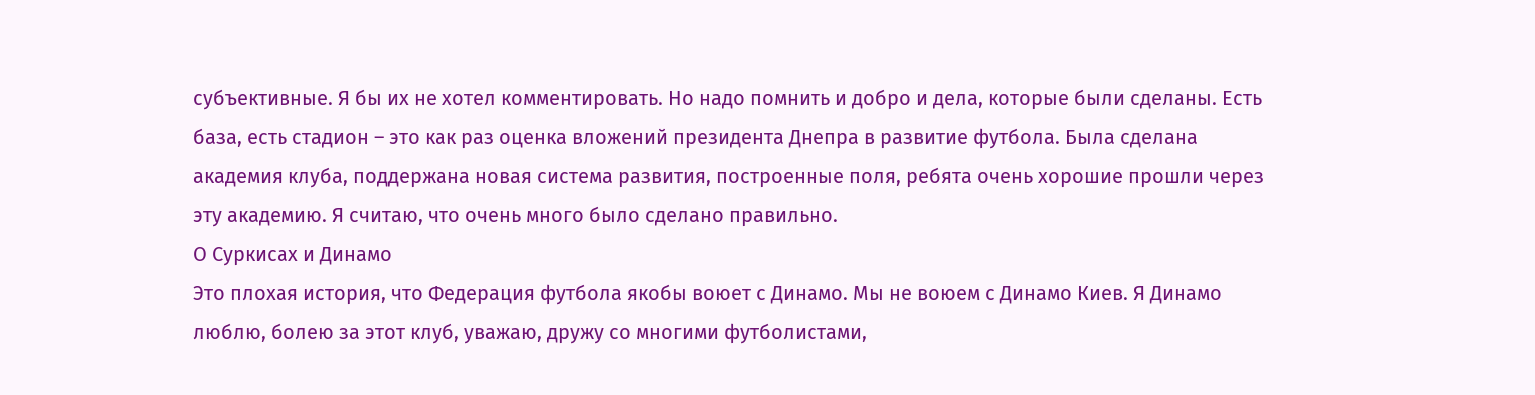субъективные. Я бы их не хотел комментировать. Но надо помнить и добро и дела, которые были сделаны. Есть база, есть стадион – это как раз оценка вложений президента Днепра в развитие футбола. Была сделана академия клуба, поддержана новая система развития, построенные поля, ребята очень хорошие прошли через эту академию. Я считаю, что очень много было сделано правильно.
О Суркисах и Динамо
Это плохая история, что Федерация футбола якобы воюет с Динамо. Мы не воюем с Динамо Киев. Я Динамо люблю, болею за этот клуб, уважаю, дружу со многими футболистами,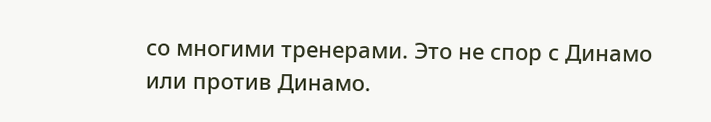со многими тренерами. Это не спор с Динамо или против Динамо.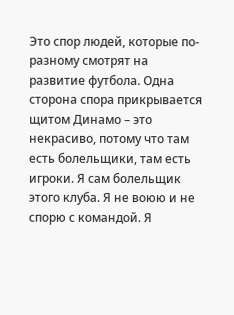Это спор людей, которые по-разному смотрят на развитие футбола. Одна сторона спора прикрывается щитом Динамо – это некрасиво, потому что там есть болельщики, там есть игроки. Я сам болельщик этого клуба. Я не воюю и не спорю с командой. Я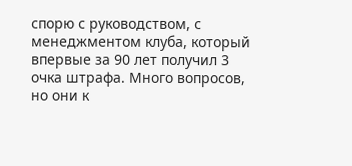спорю с руководством, с менеджментом клуба, который впервые за 90 лет получил 3 очка штрафа. Много вопросов, но они к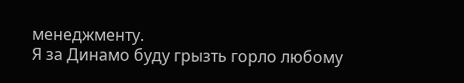менеджменту.
Я за Динамо буду грызть горло любому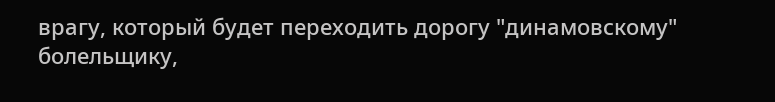врагу, который будет переходить дорогу "динамовскому" болельщику,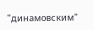"динамовским"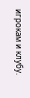игрокам и клубу.